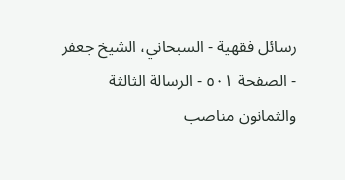رسائل فقهية - السبحاني، الشيخ جعفر - الصفحة ٥٠١ - الرسالة الثالثة والثمانون مناصب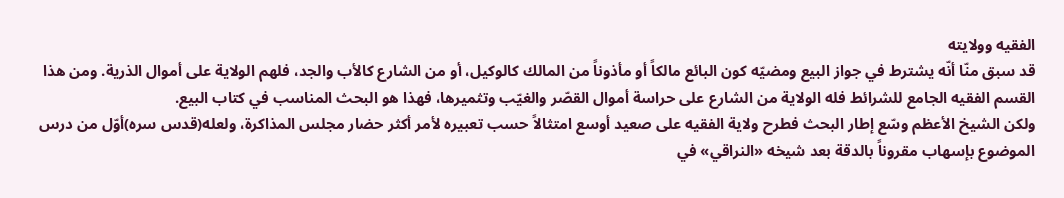الفقيه وولايته
قد سبق منّا أنّه يشترط في جواز البيع ومضيّه كون البائع مالكاً أو مأذوناً من المالك كالوكيل، أو من الشارع كالأب والجد، فلهم الولاية على أموال الذرية. ومن هذا القسم الفقيه الجامع للشرائط فله الولاية من الشارع على حراسة أموال القصّر والغيّب وتثميرها، فهذا هو البحث المناسب في كتاب البيع.
ولكن الشيخ الأعظم وسّع إطار البحث فطرح ولاية الفقيه على صعيد أوسع امتثالاً حسب تعبيره لأمر أكثر حضار مجلس المذاكرة، ولعله(قدس سره)أوّل من درس الموضوع بإسهاب مقروناً بالدقة بعد شيخه «النراقي» في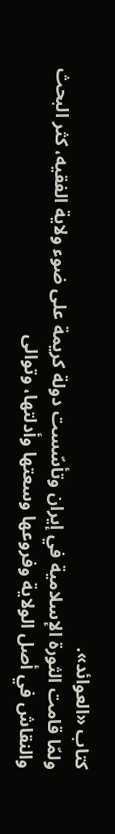كتاب «العوائد».
ولمّا قامت الثورة الإسلامية في إيران وتأسّست دولة كريمة على ضوء ولاية الفقيه، كثر البحث والنقاش في أصل الولاية وفروعها وسعتها وأدلتها، وتوالى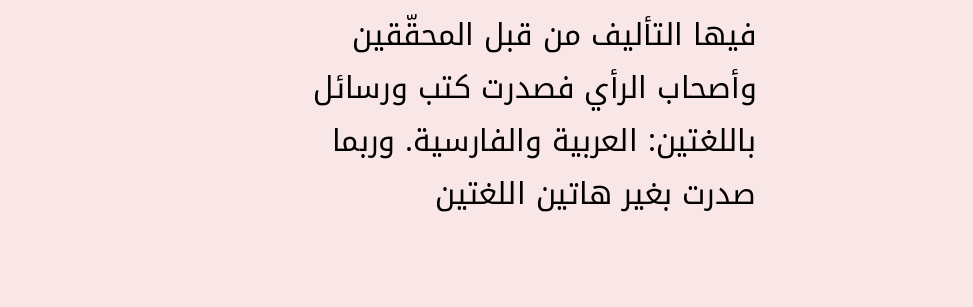فيها التأليف من قبل المحقّقين وأصحاب الرأي فصدرت كتب ورسائل باللغتين: العربية والفارسية. وربما صدرت بغير هاتين اللغتين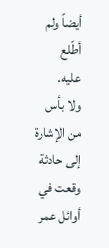أيضاً ولم أطّلع عليه.
ولا بأس من الإشارة إلى حادثة وقعت في أوائل عمر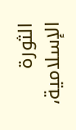الثورة الإسلامية،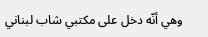وهي أنّه دخل على مكتبي شاب لبناني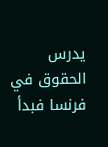يدرس الحقوق في فرنسا فبدأ